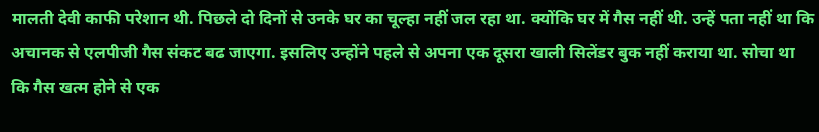मालती देवी काफी परेशान थी. पिछले दो दिनों से उनके घर का चूल्हा नहीं जल रहा था. क्योंकि घर में गैस नहीं थी. उन्हें पता नहीं था कि अचानक से एलपीजी गैस संकट बढ जाएगा. इसलिए उन्होंने पहले से अपना एक दूसरा खाली सिलेंडर बुक नहीं कराया था. सोचा था कि गैस खत्म होने से एक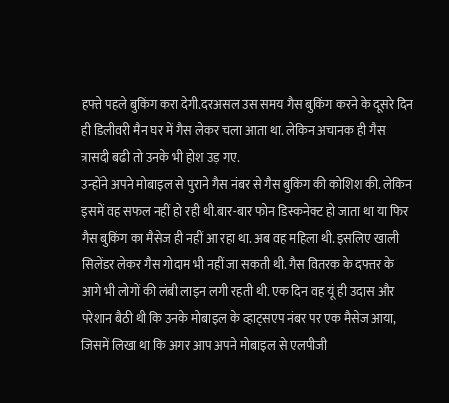हफ्ते पहले बुकिंग करा देगी.दरअसल उस समय गैस बुकिंग करने के दूसरे दिन ही डिलीवरी मैन घर में गैस लेकर चला आता था. लेकिन अचानक ही गैस त्रासदी बढी तो उनके भी होश उड़ गए.
उन्होंने अपने मोबाइल से पुराने गैस नंबर से गैस बुकिंग की कोशिश की. लेकिन इसमें वह सफल नहीं हो रही थी.बार-बार फोन डिस्कनेक्ट हो जाता था या फिर गैस बुकिंग का मैसेज ही नहीं आ रहा था. अब वह महिला थी. इसलिए खाली सिलेंडर लेकर गैस गोदाम भी नहीं जा सकती थी. गैस वितरक के दफ्तर के आगे भी लोगों की लंबी लाइन लगी रहती थी. एक दिन वह यूं ही उदास और परेशान बैठी थी कि उनके मोबाइल के व्हाट्सएप नंबर पर एक मैसेज आया, जिसमें लिखा था कि अगर आप अपने मोबाइल से एलपीजी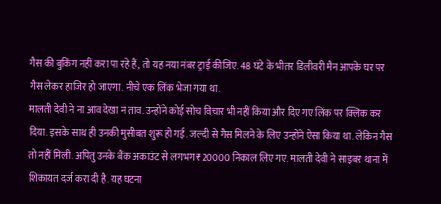गैस की बुकिंग नहीं करा पा रहे हैं, तो यह नया नंबर ट्राई कीजिए. 48 घंटे के भीतर डिलीवरी मैन आपके घर पर गैस लेकर हाजिर हो जाएगा. नीचे एक लिंक भेजा गया था.
मालती देवी ने ना आव देखा न ताव. उन्होंने कोई सोच विचार भी नहीं किया और दिए गए लिंक पर क्लिक कर दिया. इसके साथ ही उनकी मुसीबत शुरू हो गई. जल्दी से गैस मिलने के लिए उन्होंने ऐसा किया था. लेकिन गैस तो नहीं मिली. अपितु उनके बैंक अकाउंट से लगभग ₹20000 निकाल लिए गए. मालती देवी ने साइबर थाना में शिकायत दर्ज करा दी है. यह घटना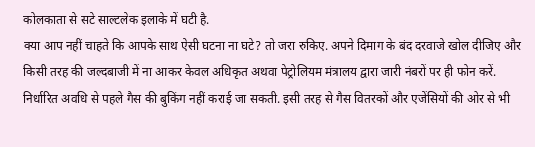कोलकाता से सटे साल्टलेक इलाके में घटी है.
क्या आप नहीं चाहते कि आपके साथ ऐसी घटना ना घटे? तो जरा रुकिए. अपने दिमाग के बंद दरवाजे खोल दीजिए और किसी तरह की जल्दबाजी में ना आकर केवल अधिकृत अथवा पेट्रोलियम मंत्रालय द्वारा जारी नंबरों पर ही फोन करें. निर्धारित अवधि से पहले गैस की बुकिंग नहीं कराई जा सकती. इसी तरह से गैस वितरकों और एजेंसियों की ओर से भी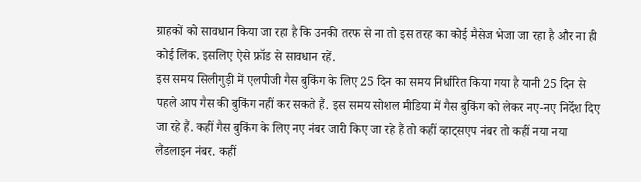ग्राहकों को सावधान किया जा रहा है कि उनकी तरफ से ना तो इस तरह का कोई मैसेज भेजा जा रहा है और ना ही कोई लिंक. इसलिए ऐसे फ्रॉड से सावधान रहें.
इस समय सिलीगुड़ी में एलपीजी गैस बुकिंग के लिए 25 दिन का समय निर्धारित किया गया है यानी 25 दिन से पहले आप गैस की बुकिंग नहीं कर सकते हैं. इस समय सोशल मीडिया में गैस बुकिंग को लेकर नए-नए निर्देश दिए जा रहे हैं. कहीं गैस बुकिंग के लिए नए नंबर जारी किए जा रहे हैं तो कहीं व्हाट्सएप नंबर तो कहीं नया नया लैंडलाइन नंबर. कहीं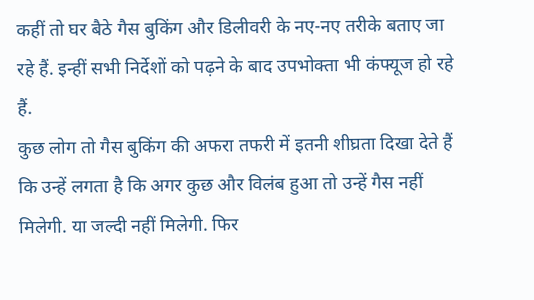कहीं तो घर बैठे गैस बुकिंग और डिलीवरी के नए-नए तरीके बताए जा रहे हैं. इन्हीं सभी निर्देशों को पढ़ने के बाद उपभोक्ता भी कंफ्यूज हो रहे हैं.
कुछ लोग तो गैस बुकिंग की अफरा तफरी में इतनी शीघ्रता दिखा देते हैं कि उन्हें लगता है कि अगर कुछ और विलंब हुआ तो उन्हें गैस नहीं मिलेगी. या जल्दी नहीं मिलेगी. फिर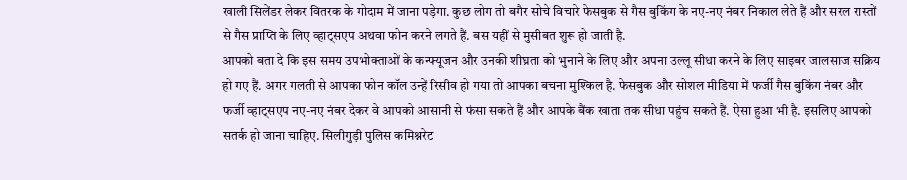खाली सिलेंडर लेकर वितरक के गोदाम में जाना पड़ेगा. कुछ लोग तो बगैर सोचे विचारे फेसबुक से गैस बुकिंग के नए-नए नंबर निकाल लेते हैं और सरल रास्तों से गैस प्राप्ति के लिए व्हाट्सएप अथवा फोन करने लगते हैं. बस यहीं से मुसीबत शुरू हो जाती है.
आपको बता दे कि इस समय उपभोक्ताओं के कन्फ्यूजन और उनकी शीघ्रता को भुनाने के लिए और अपना उल्लू सीधा करने के लिए साइबर जालसाज सक्रिय हो गए हैं. अगर गलती से आपका फोन कॉल उन्हें रिसीव हो गया तो आपका बचना मुश्किल है. फेसबुक और सोशल मीडिया में फर्जी गैस बुकिंग नंबर और फर्जी व्हाट्सएप नए-नए नंबर देकर वे आपको आसानी से फंसा सकते हैं और आपके बैंक खाता तक सीधा पहुंच सकते हैं. ऐसा हुआ भी है. इसलिए आपको सतर्क हो जाना चाहिए. सिलीगुड़ी पुलिस कमिश्नरेट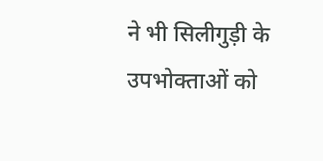ने भी सिलीगुड़ी के उपभोक्ताओं को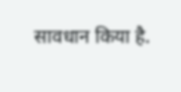सावधान किया है.